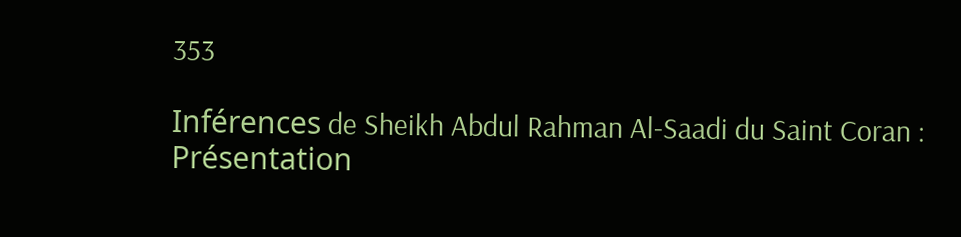353

Inférences de Sheikh Abdul Rahman Al-Saadi du Saint Coran : Présentation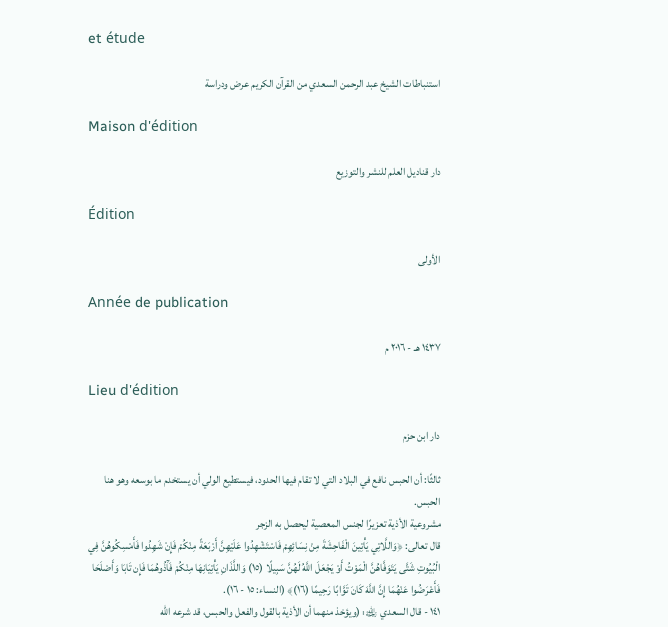et étude

استنباطات الشيخ عبد الرحمن السعدي من القرآن الكريم عرض ودراسة

Maison d'édition

دار قناديل العلم للنشر والتوزيع

Édition

الأولى

Année de publication

١٤٣٧ هـ - ٢٠١٦ م

Lieu d'édition

دار ابن حزم

ثالثًا: أن الحبس نافع في البلاد التي لا تقام فيها الحدود، فيستطيع الولي أن يستخدم ما بوسعه وهو هنا الحبس.
مشروعية الأذية تعزيرًا لجنس المعصية ليحصل به الزجر
قال تعالى: ﴿وَاللَّاتِي يَأْتِينَ الْفَاحِشَةَ مِنْ نِسَائِهِمْ فَاسْتَشْهِدُوا عَلَيْهِنَّ أَرْبَعَةً مِنْكُمْ فَإِنْ شَهِدُوا فَأَمْسِكُوهُنَّ فِي الْبُيُوتِ شَتَّى يَتَوَفَّاهُنَّ الْمَوْتُ أَوْ يَجْعَلَ اللَّهُ لَهُنَّ سَبِيلًا (١٥) وَاللَّذَانِ يَأْتِيَانِهَا مِنْكُمْ فَآَذُوهُمَا فَإِن تَابَا وَأَصْلَحَا فَأَعْرَضُوا عَنْهُمَا إِنَّ اللَّهَ كَانَ تَوَّابًا رَحِيمًا (١٦)﴾ (النساء: ١٥ - ١٦).
١٤١ - قال السعدي ﵀: (ويؤخذ منهما أن الأذية بالقول والفعل والحبس، قد شرعه الله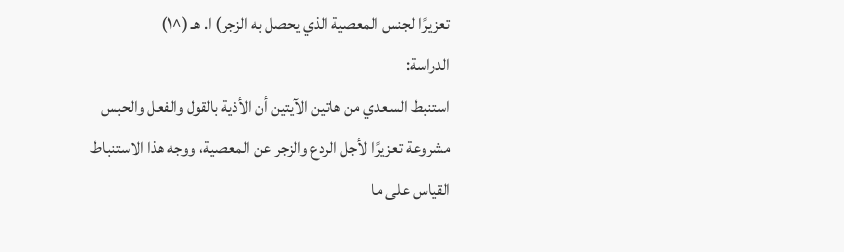تعزيرًا لجنس المعصية الذي يحصل به الزجر) ا. هـ (^١)
الدراسة:
استنبط السعدي من هاتين الآيتين أن الأذية بالقول والفعل والحبس مشروعة تعزيرًا لأجل الردع والزجر عن المعصية، ووجه هذا الاستنباط القياس على ما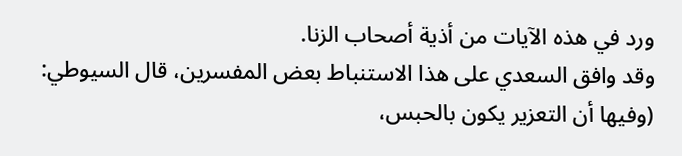ورد في هذه الآيات من أذية أصحاب الزنا.
وقد وافق السعدي على هذا الاستنباط بعض المفسرين، قال السيوطي: (وفيها أن التعزير يكون بالحبس،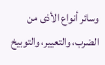وسائر أنواع الأذى من الضرب، والتعيير، والتوبيخ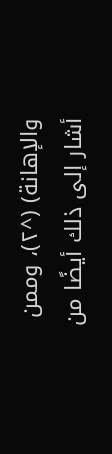والإهانة) (^٢)، وممن أشار إلى ذلك أيضًا من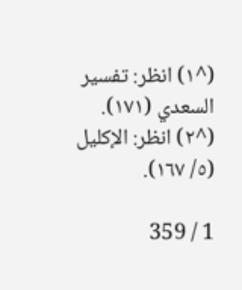(^١) انظر: تفسير السعدي (١٧١).
(^٢) انظر: الإكليل (٥/ ١٦٧).

1 / 359